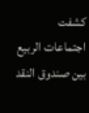كشفت اجتماعات الربيع بين صندوق النقد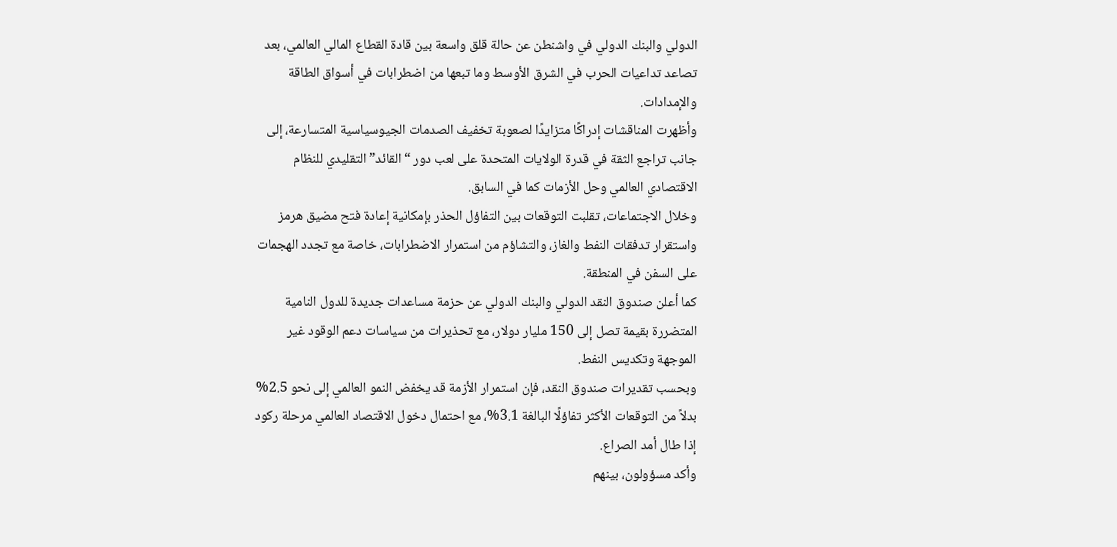الدولي والبنك الدولي في واشنطن عن حالة قلق واسعة بين قادة القطاع المالي العالمي، بعد تصاعد تداعيات الحرب في الشرق الأوسط وما تبعها من اضطرابات في أسواق الطاقة والإمدادات.
وأظهرت المناقشات إدراكًا متزايدًا لصعوبة تخفيف الصدمات الجيوسياسية المتسارعة، إلى جانب تراجع الثقة في قدرة الولايات المتحدة على لعب دور “القائد” التقليدي للنظام الاقتصادي العالمي وحل الأزمات كما في السابق.
وخلال الاجتماعات، تقلبت التوقعات بين التفاؤل الحذر بإمكانية إعادة فتح مضيق هرمز واستقرار تدفقات النفط والغاز، والتشاؤم من استمرار الاضطرابات، خاصة مع تجدد الهجمات على السفن في المنطقة.
كما أعلن صندوق النقد الدولي والبنك الدولي عن حزمة مساعدات جديدة للدول النامية المتضررة بقيمة تصل إلى 150 مليار دولار، مع تحذيرات من سياسات دعم الوقود غير الموجهة وتكديس النفط.
وبحسب تقديرات صندوق النقد، فإن استمرار الأزمة قد يخفض النمو العالمي إلى نحو 2.5% بدلاً من التوقعات الأكثر تفاؤلًا البالغة 3.1%، مع احتمال دخول الاقتصاد العالمي مرحلة ركود إذا طال أمد الصراع.
وأكد مسؤولون، بينهم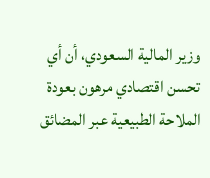وزير المالية السعودي، أن أي تحسن اقتصادي مرهون بعودة الملاحة الطبيعية عبر المضائق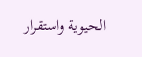الحيوية واستقرار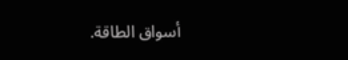أسواق الطاقة.